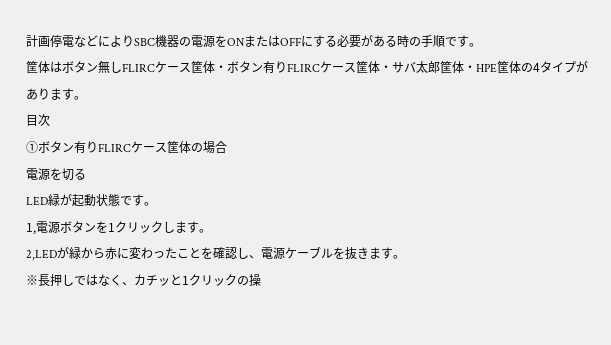計画停電などによりSBC機器の電源をONまたはOFFにする必要がある時の手順です。
筐体はボタン無しFLIRCケース筐体・ボタン有りFLIRCケース筐体・サバ太郎筐体・HPE筐体の4タイプがあります。
目次
①ボタン有りFLIRCケース筐体の場合
電源を切る
LED緑が起動状態です。
1,電源ボタンを1クリックします。
2,LEDが緑から赤に変わったことを確認し、電源ケーブルを抜きます。
※長押しではなく、カチッと1クリックの操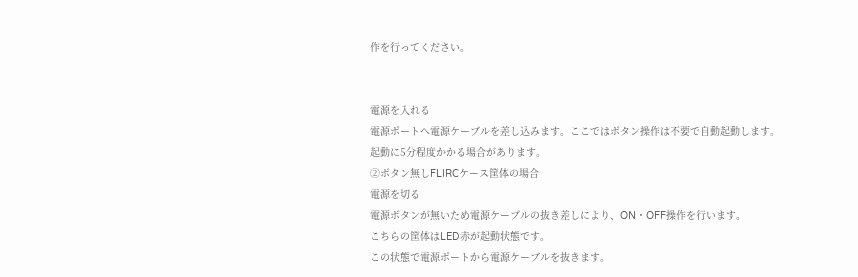作を行ってください。


電源を入れる
電源ポートへ電源ケーブルを差し込みます。ここではボタン操作は不要で自動起動します。
起動に5分程度かかる場合があります。
②ボタン無しFLIRCケース筐体の場合
電源を切る
電源ボタンが無いため電源ケーブルの抜き差しにより、ON・OFF操作を行います。
こちらの筐体はLED赤が起動状態です。
この状態で電源ポートから電源ケーブルを抜きます。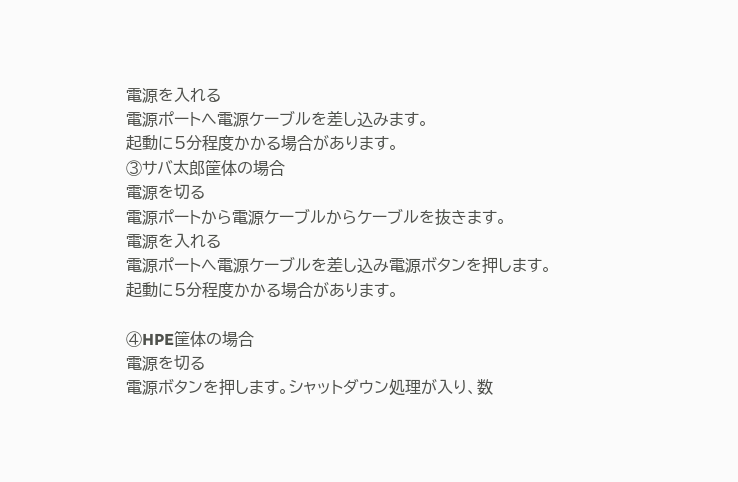電源を入れる
電源ポートへ電源ケーブルを差し込みます。
起動に5分程度かかる場合があります。
③サバ太郎筐体の場合
電源を切る
電源ポートから電源ケーブルからケーブルを抜きます。
電源を入れる
電源ポートへ電源ケーブルを差し込み電源ボタンを押します。
起動に5分程度かかる場合があります。

④HPE筐体の場合
電源を切る
電源ボタンを押します。シャットダウン処理が入り、数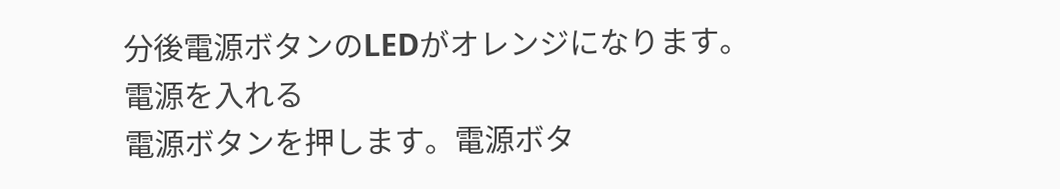分後電源ボタンのLEDがオレンジになります。
電源を入れる
電源ボタンを押します。電源ボタ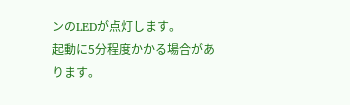ンのLEDが点灯します。
起動に5分程度かかる場合があります。